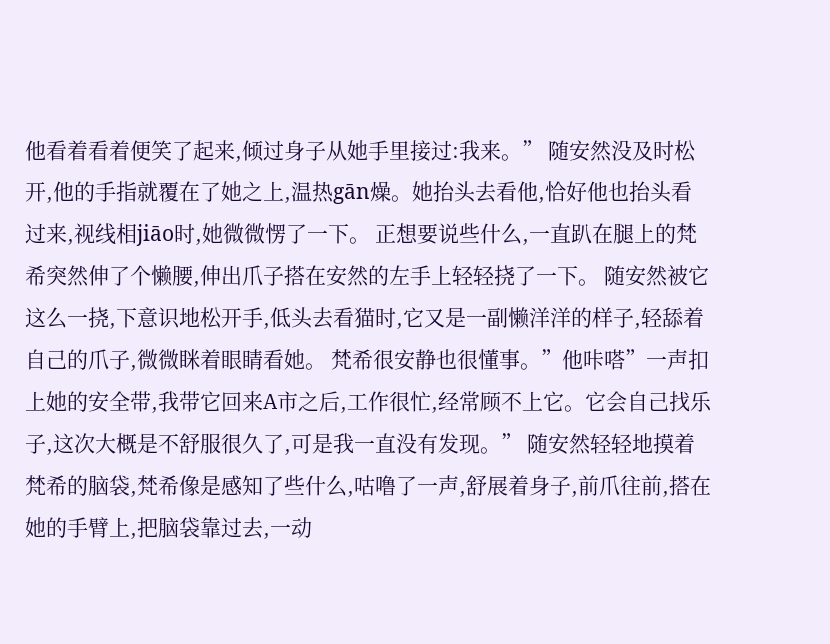他看着看着便笑了起来,倾过身子从她手里接过:我来。” 随安然没及时松开,他的手指就覆在了她之上,温热gān燥。她抬头去看他,恰好他也抬头看过来,视线相jiāo时,她微微愣了一下。 正想要说些什么,一直趴在腿上的梵希突然伸了个懒腰,伸出爪子搭在安然的左手上轻轻挠了一下。 随安然被它这么一挠,下意识地松开手,低头去看猫时,它又是一副懒洋洋的样子,轻舔着自己的爪子,微微眯着眼睛看她。 梵希很安静也很懂事。”他咔嗒”一声扣上她的安全带,我带它回来A市之后,工作很忙,经常顾不上它。它会自己找乐子,这次大概是不舒服很久了,可是我一直没有发现。” 随安然轻轻地摸着梵希的脑袋,梵希像是感知了些什么,咕噜了一声,舒展着身子,前爪往前,搭在她的手臂上,把脑袋靠过去,一动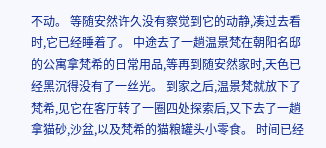不动。 等随安然许久没有察觉到它的动静,凑过去看时,它已经睡着了。 中途去了一趟温景梵在朝阳名邸的公寓拿梵希的日常用品,等再到随安然家时,天色已经黑沉得没有了一丝光。 到家之后,温景梵就放下了梵希,见它在客厅转了一圈四处探索后,又下去了一趟拿猫砂,沙盆,以及梵希的猫粮罐头小零食。 时间已经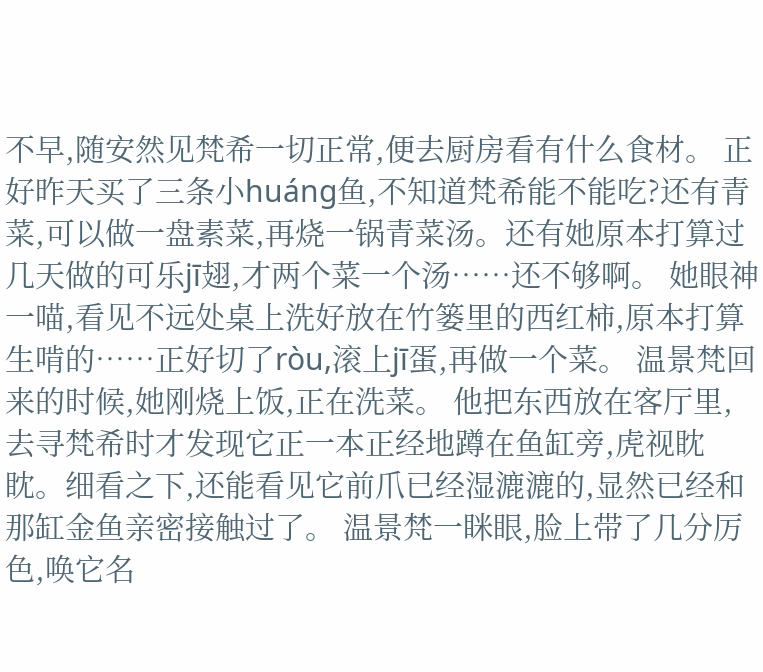不早,随安然见梵希一切正常,便去厨房看有什么食材。 正好昨天买了三条小huáng鱼,不知道梵希能不能吃?还有青菜,可以做一盘素菜,再烧一锅青菜汤。还有她原本打算过几天做的可乐jī翅,才两个菜一个汤……还不够啊。 她眼神一喵,看见不远处桌上洗好放在竹篓里的西红柿,原本打算生啃的……正好切了ròu,滚上jī蛋,再做一个菜。 温景梵回来的时候,她刚烧上饭,正在洗菜。 他把东西放在客厅里,去寻梵希时才发现它正一本正经地蹲在鱼缸旁,虎视眈眈。细看之下,还能看见它前爪已经湿漉漉的,显然已经和那缸金鱼亲密接触过了。 温景梵一眯眼,脸上带了几分厉色,唤它名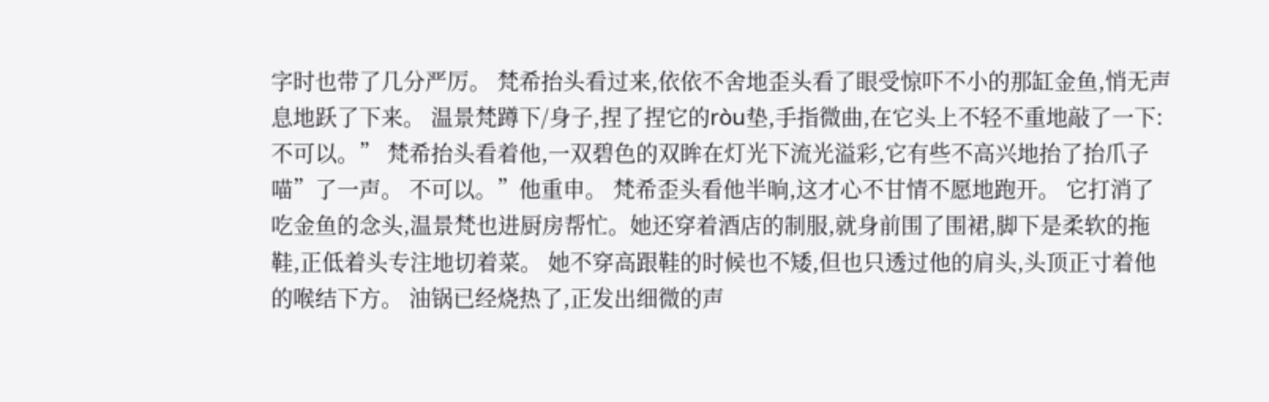字时也带了几分严厉。 梵希抬头看过来,依依不舍地歪头看了眼受惊吓不小的那缸金鱼,悄无声息地跃了下来。 温景梵蹲下/身子,捏了捏它的ròu垫,手指微曲,在它头上不轻不重地敲了一下:不可以。” 梵希抬头看着他,一双碧色的双眸在灯光下流光溢彩,它有些不高兴地抬了抬爪子喵”了一声。 不可以。”他重申。 梵希歪头看他半晌,这才心不甘情不愿地跑开。 它打消了吃金鱼的念头,温景梵也进厨房帮忙。她还穿着酒店的制服,就身前围了围裙,脚下是柔软的拖鞋,正低着头专注地切着菜。 她不穿高跟鞋的时候也不矮,但也只透过他的肩头,头顶正寸着他的喉结下方。 油锅已经烧热了,正发出细微的声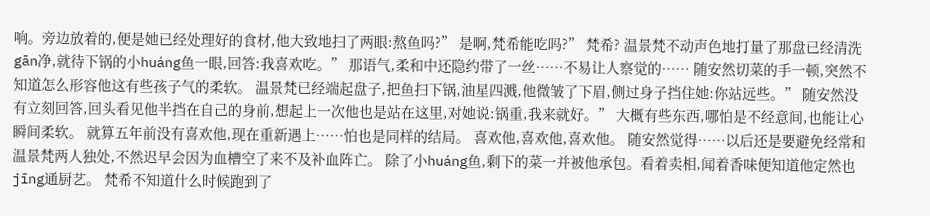响。旁边放着的,便是她已经处理好的食材,他大致地扫了两眼:熬鱼吗?” 是啊,梵希能吃吗?” 梵希? 温景梵不动声色地打量了那盘已经清洗gān净,就待下锅的小huáng鱼一眼,回答:我喜欢吃。” 那语气,柔和中还隐约带了一丝……不易让人察觉的…… 随安然切菜的手一顿,突然不知道怎么形容他这有些孩子气的柔软。 温景梵已经端起盘子,把鱼扫下锅,油星四溅,他微皱了下眉,侧过身子挡住她:你站远些。” 随安然没有立刻回答,回头看见他半挡在自己的身前,想起上一次他也是站在这里,对她说:锅重,我来就好。” 大概有些东西,哪怕是不经意间,也能让心瞬间柔软。 就算五年前没有喜欢他,现在重新遇上……怕也是同样的结局。 喜欢他,喜欢他,喜欢他。 随安然觉得……以后还是要避免经常和温景梵两人独处,不然迟早会因为血槽空了来不及补血阵亡。 除了小huáng鱼,剩下的菜一并被他承包。看着卖相,闻着香味便知道他定然也jīng通厨艺。 梵希不知道什么时候跑到了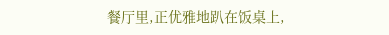餐厅里,正优雅地趴在饭桌上,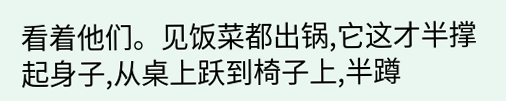看着他们。见饭菜都出锅,它这才半撑起身子,从桌上跃到椅子上,半蹲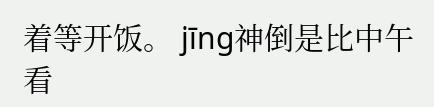着等开饭。 jīng神倒是比中午看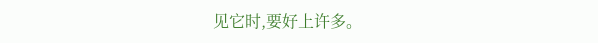见它时,要好上许多。